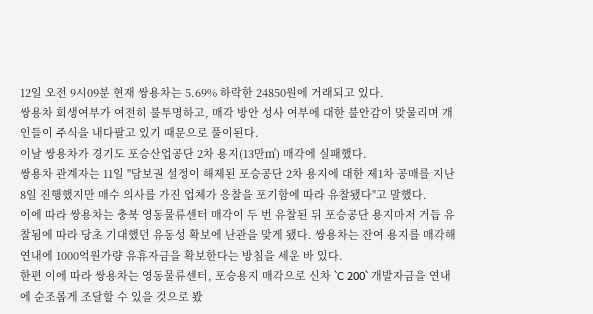12일 오전 9시09분 현재 쌍용차는 5.69% 하락한 24850원에 거래되고 있다.
쌍용차 회생여부가 여전히 불투명하고, 매각 방안 성사 여부에 대한 불안감이 맞물리며 개인들이 주식을 내다팔고 있기 때문으로 풀이된다.
이날 쌍용차가 경기도 포승산업공단 2차 용지(13만㎡) 매각에 실패했다.
쌍용차 관계자는 11일 "담보권 설정이 해제된 포승공단 2차 용지에 대한 제1차 공매를 지난 8일 진행했지만 매수 의사를 가진 업체가 응찰을 포기함에 따라 유찰됐다"고 말했다.
이에 따라 쌍용차는 충북 영동물류센터 매각이 두 번 유찰된 뒤 포승공단 용지마저 거듭 유찰됨에 따라 당초 기대했던 유동성 확보에 난관을 맞게 됐다. 쌍용차는 잔여 용지를 매각해 연내에 1000억원가량 유휴자금을 확보한다는 방침을 세운 바 있다.
한편 이에 따라 쌍용차는 영동물류센터, 포승용지 매각으로 신차 `C 200` 개발자금을 연내에 순조롭게 조달할 수 있을 것으로 봤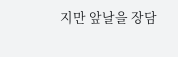지만 앞날을 장담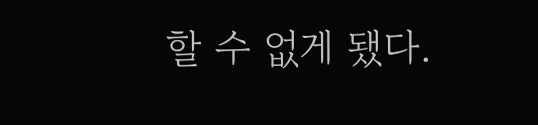할 수 없게 됐다.